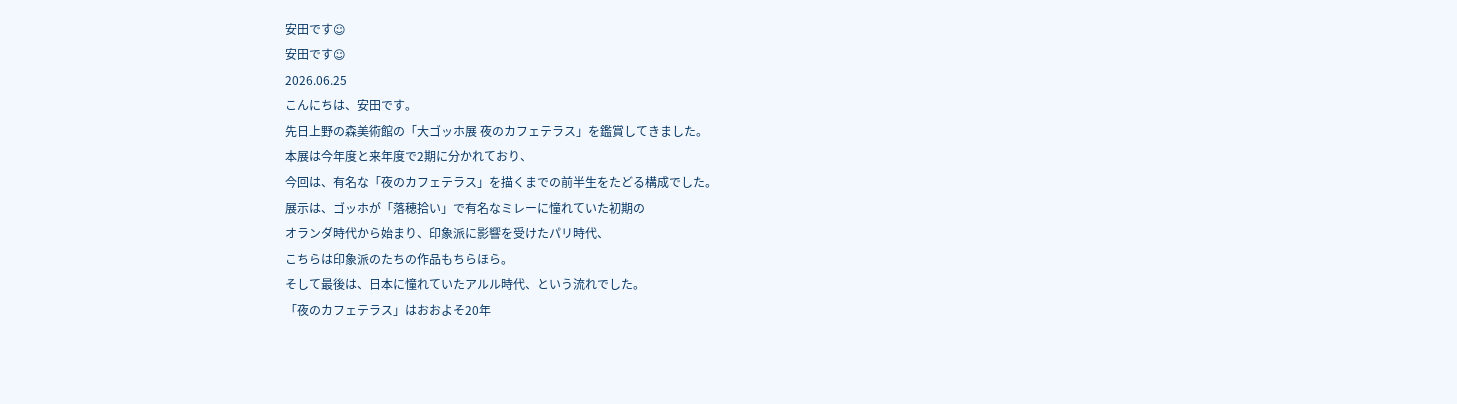安田です☺
安田です☺
2026.06.25
こんにちは、安田です。
先日上野の森美術館の「大ゴッホ展 夜のカフェテラス」を鑑賞してきました。
本展は今年度と来年度で2期に分かれており、
今回は、有名な「夜のカフェテラス」を描くまでの前半生をたどる構成でした。
展示は、ゴッホが「落穂拾い」で有名なミレーに憧れていた初期の
オランダ時代から始まり、印象派に影響を受けたパリ時代、
こちらは印象派のたちの作品もちらほら。
そして最後は、日本に憧れていたアルル時代、という流れでした。
「夜のカフェテラス」はおおよそ20年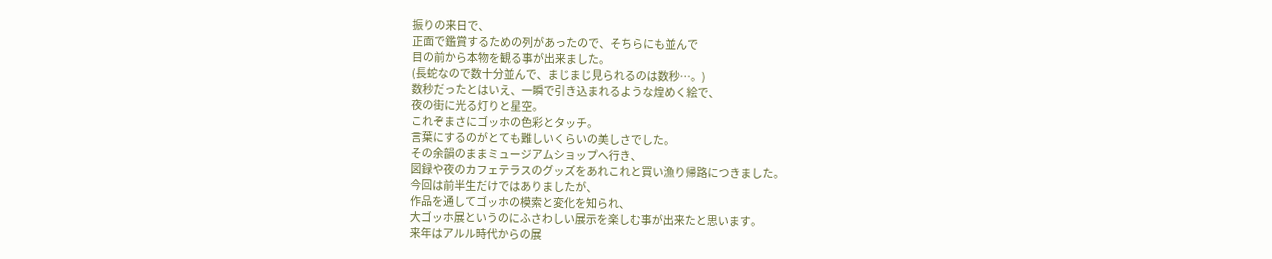振りの来日で、
正面で鑑賞するための列があったので、そちらにも並んで
目の前から本物を観る事が出来ました。
(長蛇なので数十分並んで、まじまじ見られるのは数秒…。)
数秒だったとはいえ、一瞬で引き込まれるような煌めく絵で、
夜の街に光る灯りと星空。
これぞまさにゴッホの色彩とタッチ。
言葉にするのがとても難しいくらいの美しさでした。
その余韻のままミュージアムショップへ行き、
図録や夜のカフェテラスのグッズをあれこれと買い漁り帰路につきました。
今回は前半生だけではありましたが、
作品を通してゴッホの模索と変化を知られ、
大ゴッホ展というのにふさわしい展示を楽しむ事が出来たと思います。
来年はアルル時代からの展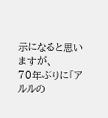示になると思いますが、
70年ぶりに「アルルの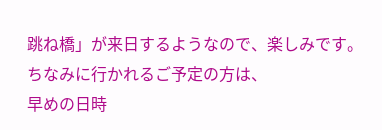跳ね橋」が来日するようなので、楽しみです。
ちなみに行かれるご予定の方は、
早めの日時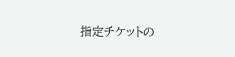指定チケットの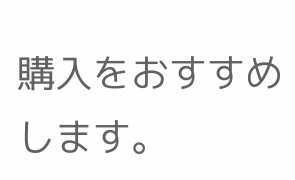購入をおすすめします。